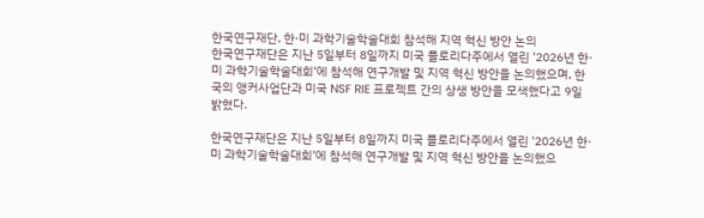한국연구재단, 한·미 과학기술학술대회 참석해 지역 혁신 방안 논의
한국연구재단은 지난 5일부터 8일까지 미국 플로리다주에서 열린 '2026년 한·미 과학기술학술대회'에 참석해 연구개발 및 지역 혁신 방안을 논의했으며, 한국의 앵커사업단과 미국 NSF RIE 프로젝트 간의 상생 방안을 모색했다고 9일 밝혔다.

한국연구재단은 지난 5일부터 8일까지 미국 플로리다주에서 열린 '2026년 한·미 과학기술학술대회'에 참석해 연구개발 및 지역 혁신 방안을 논의했으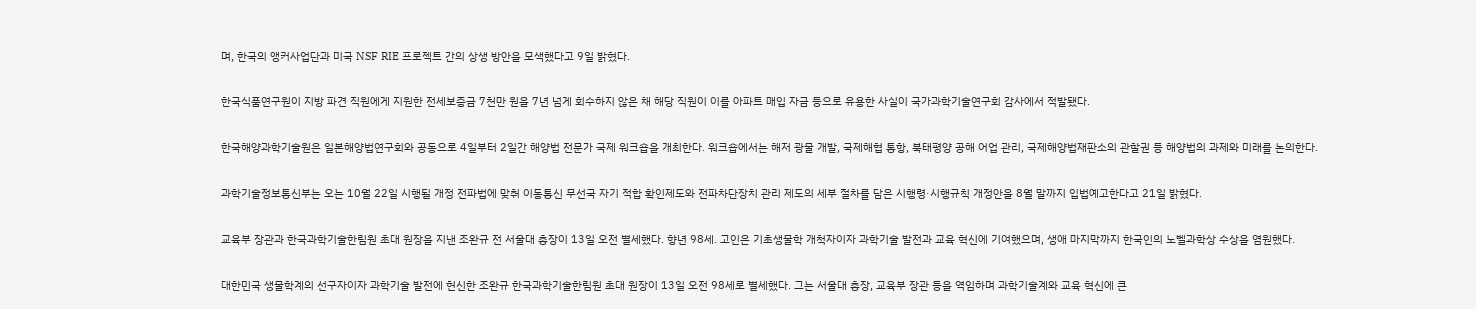며, 한국의 앵커사업단과 미국 NSF RIE 프로젝트 간의 상생 방안을 모색했다고 9일 밝혔다.

한국식품연구원이 지방 파견 직원에게 지원한 전세보증금 7천만 원을 7년 넘게 회수하지 않은 채 해당 직원이 이를 아파트 매입 자금 등으로 유용한 사실이 국가과학기술연구회 감사에서 적발됐다.

한국해양과학기술원은 일본해양법연구회와 공동으로 4일부터 2일간 해양법 전문가 국제 워크숍을 개최한다. 워크숍에서는 해저 광물 개발, 국제해협 통항, 북태평양 공해 어업 관리, 국제해양법재판소의 관할권 등 해양법의 과제와 미래를 논의한다.

과학기술정보통신부는 오는 10월 22일 시행될 개정 전파법에 맞춰 이동통신 무선국 자기 적합 확인제도와 전파차단장치 관리 제도의 세부 절차를 담은 시행령·시행규칙 개정안을 8월 말까지 입법예고한다고 21일 밝혔다.

교육부 장관과 한국과학기술한림원 초대 원장을 지낸 조완규 전 서울대 총장이 13일 오전 별세했다. 향년 98세. 고인은 기초생물학 개척자이자 과학기술 발전과 교육 혁신에 기여했으며, 생애 마지막까지 한국인의 노벨과학상 수상을 염원했다.

대한민국 생물학계의 선구자이자 과학기술 발전에 헌신한 조완규 한국과학기술한림원 초대 원장이 13일 오전 98세로 별세했다. 그는 서울대 총장, 교육부 장관 등을 역임하며 과학기술계와 교육 혁신에 큰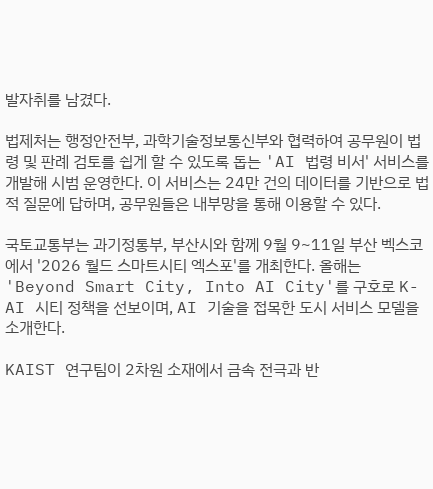발자취를 남겼다.

법제처는 행정안전부, 과학기술정보통신부와 협력하여 공무원이 법령 및 판례 검토를 쉽게 할 수 있도록 돕는 'AI 법령 비서' 서비스를 개발해 시범 운영한다. 이 서비스는 24만 건의 데이터를 기반으로 법적 질문에 답하며, 공무원들은 내부망을 통해 이용할 수 있다.

국토교통부는 과기정통부, 부산시와 함께 9월 9~11일 부산 벡스코에서 '2026 월드 스마트시티 엑스포'를 개최한다. 올해는 'Beyond Smart City, Into AI City'를 구호로 K-AI 시티 정책을 선보이며, AI 기술을 접목한 도시 서비스 모델을 소개한다.

KAIST 연구팀이 2차원 소재에서 금속 전극과 반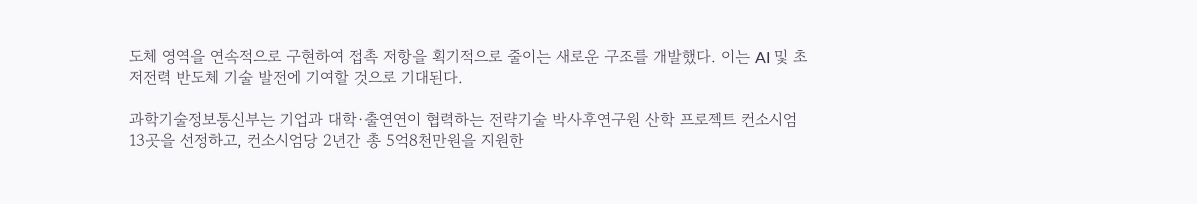도체 영역을 연속적으로 구현하여 접촉 저항을 획기적으로 줄이는 새로운 구조를 개발했다. 이는 AI 및 초저전력 반도체 기술 발전에 기여할 것으로 기대된다.

과학기술정보통신부는 기업과 대학·출연연이 협력하는 전략기술 박사후연구원 산학 프로젝트 컨소시엄 13곳을 선정하고, 컨소시엄당 2년간 총 5억8천만원을 지원한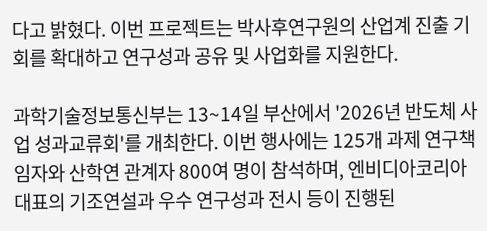다고 밝혔다. 이번 프로젝트는 박사후연구원의 산업계 진출 기회를 확대하고 연구성과 공유 및 사업화를 지원한다.

과학기술정보통신부는 13~14일 부산에서 '2026년 반도체 사업 성과교류회'를 개최한다. 이번 행사에는 125개 과제 연구책임자와 산학연 관계자 800여 명이 참석하며, 엔비디아코리아 대표의 기조연설과 우수 연구성과 전시 등이 진행된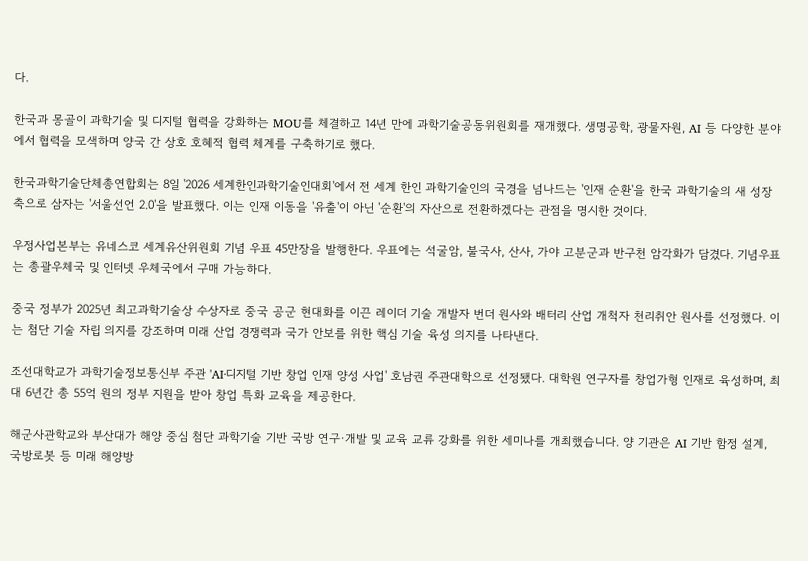다.

한국과 몽골이 과학기술 및 디지털 협력을 강화하는 MOU를 체결하고 14년 만에 과학기술공동위원회를 재개했다. 생명공학, 광물자원, AI 등 다양한 분야에서 협력을 모색하며 양국 간 상호 호혜적 협력 체계를 구축하기로 했다.

한국과학기술단체총연합회는 8일 '2026 세계한인과학기술인대회'에서 전 세계 한인 과학기술인의 국경을 넘나드는 '인재 순환'을 한국 과학기술의 새 성장 축으로 삼자는 '서울선언 2.0'을 발표했다. 이는 인재 이동을 '유출'이 아닌 '순환'의 자산으로 전환하겠다는 관점을 명시한 것이다.

우정사업본부는 유네스코 세계유산위원회 기념 우표 45만장을 발행한다. 우표에는 석굴암, 불국사, 산사, 가야 고분군과 반구천 암각화가 담겼다. 기념우표는 총괄우체국 및 인터넷 우체국에서 구매 가능하다.

중국 정부가 2025년 최고과학기술상 수상자로 중국 공군 현대화를 이끈 레이더 기술 개발자 번더 원사와 배터리 산업 개척자 천리취안 원사를 선정했다. 이는 첨단 기술 자립 의지를 강조하며 미래 산업 경쟁력과 국가 안보를 위한 핵심 기술 육성 의지를 나타낸다.

조선대학교가 과학기술정보통신부 주관 'AI·디지털 기반 창업 인재 양성 사업' 호남권 주관대학으로 선정됐다. 대학원 연구자를 창업가형 인재로 육성하며, 최대 6년간 총 55억 원의 정부 지원을 받아 창업 특화 교육을 제공한다.

해군사관학교와 부산대가 해양 중심 첨단 과학기술 기반 국방 연구·개발 및 교육 교류 강화를 위한 세미나를 개최했습니다. 양 기관은 AI 기반 함정 설계, 국방로봇 등 미래 해양방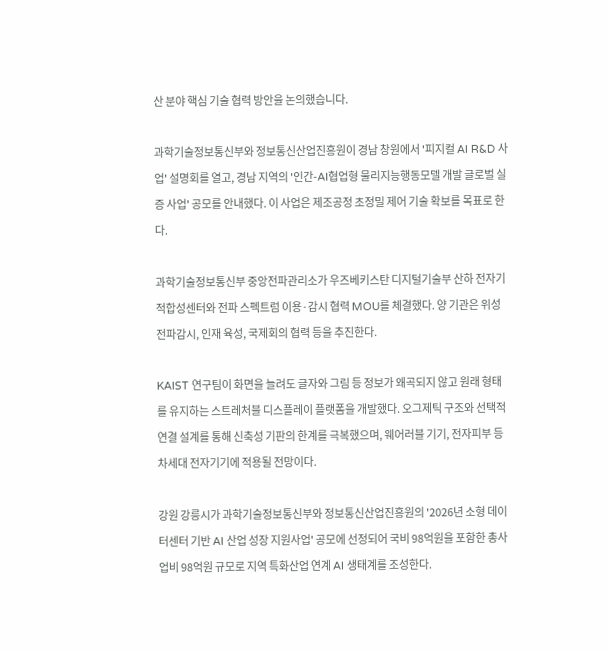산 분야 핵심 기술 협력 방안을 논의했습니다.

과학기술정보통신부와 정보통신산업진흥원이 경남 창원에서 '피지컬 AI R&D 사업' 설명회를 열고, 경남 지역의 '인간-AI협업형 물리지능행동모델 개발 글로벌 실증 사업' 공모를 안내했다. 이 사업은 제조공정 초정밀 제어 기술 확보를 목표로 한다.

과학기술정보통신부 중앙전파관리소가 우즈베키스탄 디지털기술부 산하 전자기적합성센터와 전파 스펙트럼 이용·감시 협력 MOU를 체결했다. 양 기관은 위성전파감시, 인재 육성, 국제회의 협력 등을 추진한다.

KAIST 연구팀이 화면을 늘려도 글자와 그림 등 정보가 왜곡되지 않고 원래 형태를 유지하는 스트레처블 디스플레이 플랫폼을 개발했다. 오그제틱 구조와 선택적 연결 설계를 통해 신축성 기판의 한계를 극복했으며, 웨어러블 기기, 전자피부 등 차세대 전자기기에 적용될 전망이다.

강원 강릉시가 과학기술정보통신부와 정보통신산업진흥원의 '2026년 소형 데이터센터 기반 AI 산업 성장 지원사업' 공모에 선정되어 국비 98억원을 포함한 총사업비 98억원 규모로 지역 특화산업 연계 AI 생태계를 조성한다.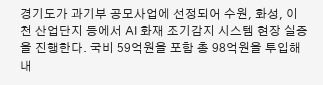경기도가 과기부 공모사업에 선정되어 수원, 화성, 이천 산업단지 등에서 AI 화재 조기감지 시스템 현장 실증을 진행한다. 국비 59억원을 포함 총 98억원을 투입해 내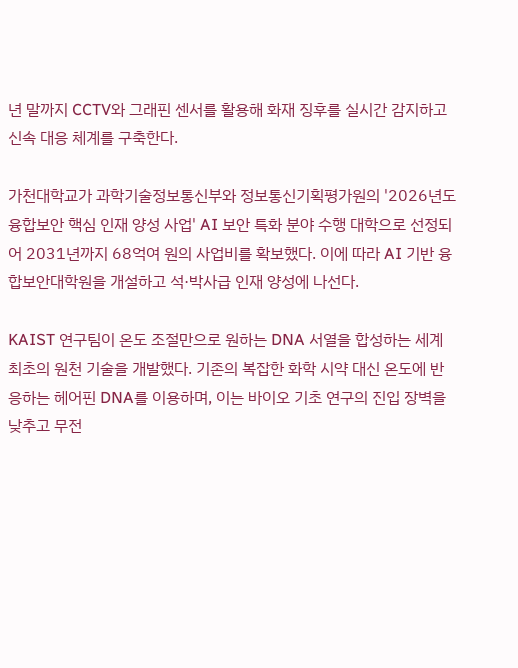년 말까지 CCTV와 그래핀 센서를 활용해 화재 징후를 실시간 감지하고 신속 대응 체계를 구축한다.

가천대학교가 과학기술정보통신부와 정보통신기획평가원의 '2026년도 융합보안 핵심 인재 양성 사업' AI 보안 특화 분야 수행 대학으로 선정되어 2031년까지 68억여 원의 사업비를 확보했다. 이에 따라 AI 기반 융합보안대학원을 개설하고 석·박사급 인재 양성에 나선다.

KAIST 연구팀이 온도 조절만으로 원하는 DNA 서열을 합성하는 세계 최초의 원천 기술을 개발했다. 기존의 복잡한 화학 시약 대신 온도에 반응하는 헤어핀 DNA를 이용하며, 이는 바이오 기초 연구의 진입 장벽을 낮추고 무전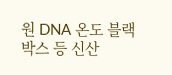원 DNA 온도 블랙박스 등 신산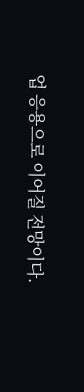업 응용으로 이어질 전망이다.